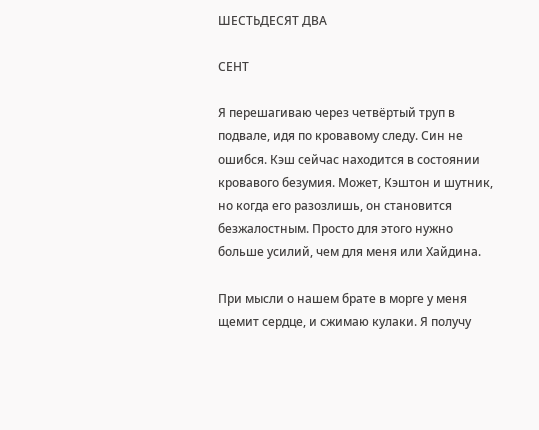ШЕСТЬДЕСЯТ ДВА

СЕНТ

Я перешагиваю через четвёртый труп в подвале, идя по кровавому следу. Син не ошибся. Кэш сейчас находится в состоянии кровавого безумия. Может, Кэштон и шутник, но когда его разозлишь, он становится безжалостным. Просто для этого нужно больше усилий, чем для меня или Хайдина.

При мысли о нашем брате в морге у меня щемит сердце, и сжимаю кулаки. Я получу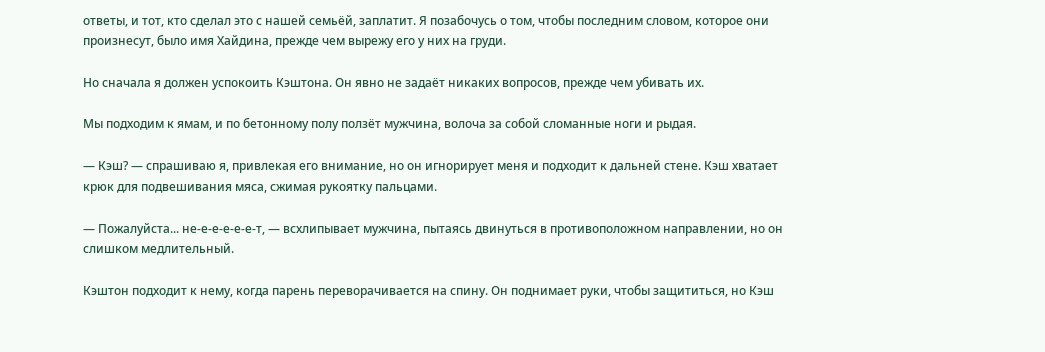ответы, и тот, кто сделал это с нашей семьёй, заплатит. Я позабочусь о том, чтобы последним словом, которое они произнесут, было имя Хайдина, прежде чем вырежу его у них на груди.

Но сначала я должен успокоить Кэштона. Он явно не задаёт никаких вопросов, прежде чем убивать их.

Мы подходим к ямам, и по бетонному полу ползёт мужчина, волоча за собой сломанные ноги и рыдая.

— Кэш? — спрашиваю я, привлекая его внимание, но он игнорирует меня и подходит к дальней стене. Кэш хватает крюк для подвешивания мяса, сжимая рукоятку пальцами.

— Пожалуйста... не-е-е-е-е-е-т, — всхлипывает мужчина, пытаясь двинуться в противоположном направлении, но он слишком медлительный.

Кэштон подходит к нему, когда парень переворачивается на спину. Он поднимает руки, чтобы защититься, но Кэш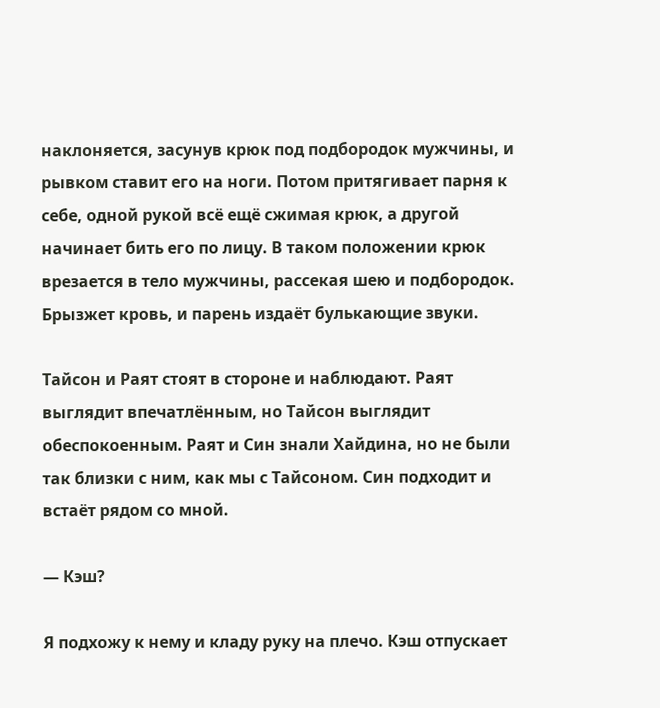наклоняется, засунув крюк под подбородок мужчины, и рывком ставит его на ноги. Потом притягивает парня к себе, одной рукой всё ещё сжимая крюк, а другой начинает бить его по лицу. В таком положении крюк врезается в тело мужчины, рассекая шею и подбородок. Брызжет кровь, и парень издаёт булькающие звуки.

Тайсон и Раят стоят в стороне и наблюдают. Раят выглядит впечатлённым, но Тайсон выглядит обеспокоенным. Раят и Син знали Хайдина, но не были так близки с ним, как мы с Тайсоном. Син подходит и встаёт рядом со мной.

— Кэш?

Я подхожу к нему и кладу руку на плечо. Кэш отпускает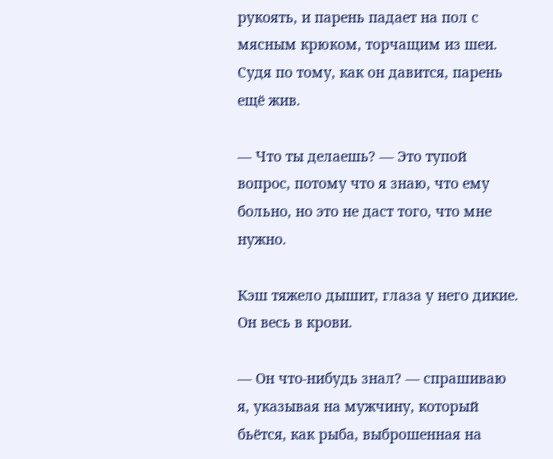рукоять, и парень падает на пол с мясным крюком, торчащим из шеи. Судя по тому, как он давится, парень ещё жив.

— Что ты делаешь? — Это тупой вопрос, потому что я знаю, что ему больно, но это не даст того, что мне нужно.

Кэш тяжело дышит, глаза у него дикие. Он весь в крови.

— Он что-нибудь знал? — спрашиваю я, указывая на мужчину, который бьётся, как рыба, выброшенная на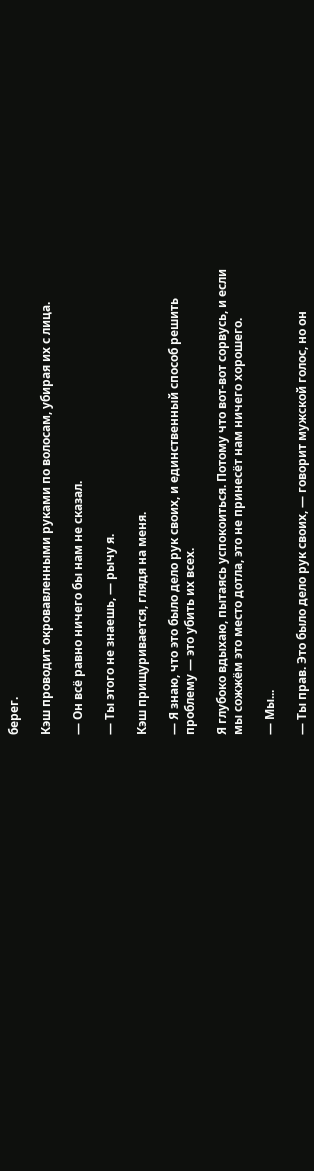берег.

Кэш проводит окровавленными руками по волосам, убирая их с лица.

— Он всё равно ничего бы нам не сказал.

— Ты этого не знаешь, — рычу я.

Кэш прищуривается, глядя на меня.

— Я знаю, что это было дело рук своих, и единственный способ решить проблему — это убить их всех.

Я глубоко вдыхаю, пытаясь успокоиться. Потому что вот-вот сорвусь, и если мы сожжём это место дотла, это не принесёт нам ничего хорошего.

— Мы...

— Ты прав. Это было дело рук своих, — говорит мужской голос, но он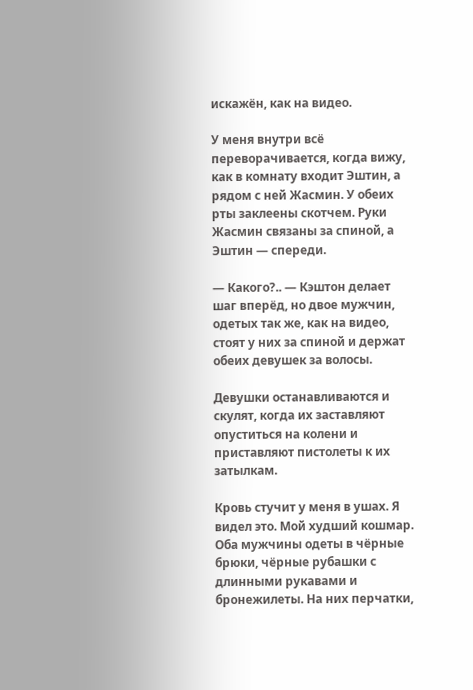искажён, как на видео.

У меня внутри всё переворачивается, когда вижу, как в комнату входит Эштин, а рядом с ней Жасмин. У обеих рты заклеены скотчем. Руки Жасмин связаны за спиной, а Эштин — спереди.

— Какого?.. — Кэштон делает шаг вперёд, но двое мужчин, одетых так же, как на видео, стоят у них за спиной и держат обеих девушек за волосы.

Девушки останавливаются и скулят, когда их заставляют опуститься на колени и приставляют пистолеты к их затылкам.

Кровь стучит у меня в ушах. Я видел это. Мой худший кошмар. Оба мужчины одеты в чёрные брюки, чёрные рубашки с длинными рукавами и бронежилеты. На них перчатки,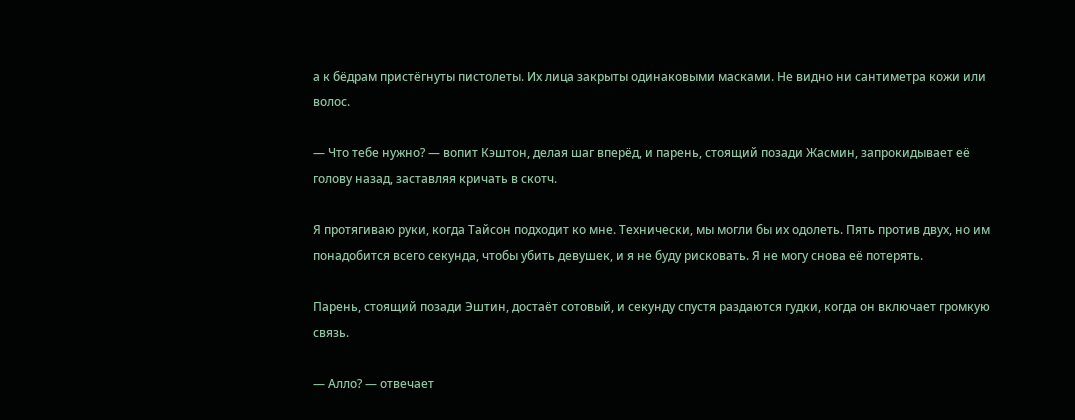а к бёдрам пристёгнуты пистолеты. Их лица закрыты одинаковыми масками. Не видно ни сантиметра кожи или волос.

— Что тебе нужно? — вопит Кэштон, делая шаг вперёд, и парень, стоящий позади Жасмин, запрокидывает её голову назад, заставляя кричать в скотч.

Я протягиваю руки, когда Тайсон подходит ко мне. Технически, мы могли бы их одолеть. Пять против двух, но им понадобится всего секунда, чтобы убить девушек, и я не буду рисковать. Я не могу снова её потерять.

Парень, стоящий позади Эштин, достаёт сотовый, и секунду спустя раздаются гудки, когда он включает громкую связь.

— Алло? — отвечает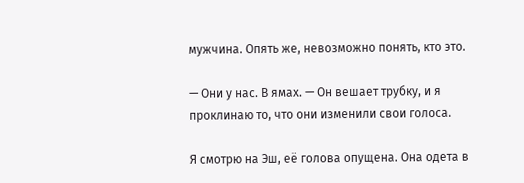мужчина. Опять же, невозможно понять, кто это.

— Они у нас. В ямах. — Он вешает трубку, и я проклинаю то, что они изменили свои голоса.

Я смотрю на Эш, её голова опущена. Она одета в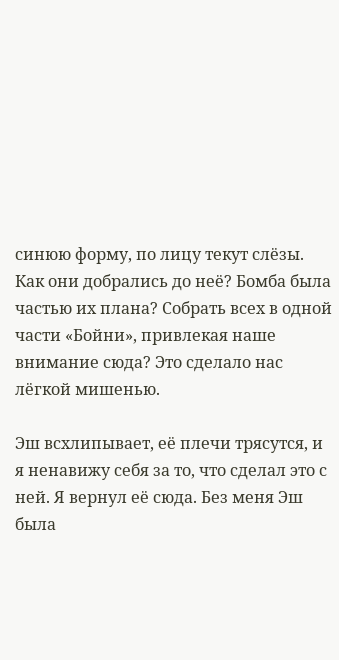синюю форму, по лицу текут слёзы. Как они добрались до неё? Бомба была частью их плана? Собрать всех в одной части «Бойни», привлекая наше внимание сюда? Это сделало нас лёгкой мишенью.

Эш всхлипывает, её плечи трясутся, и я ненавижу себя за то, что сделал это с ней. Я вернул её сюда. Без меня Эш была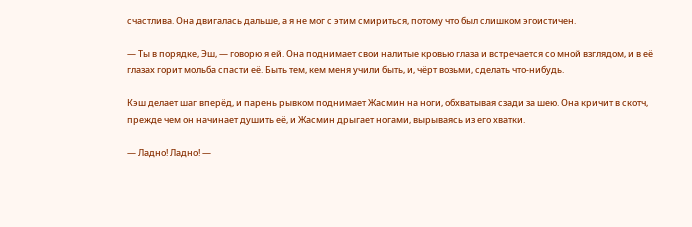счастлива. Она двигалась дальше, а я не мог с этим смириться, потому что был слишком эгоистичен.

— Ты в порядке, Эш, — говорю я ей. Она поднимает свои налитые кровью глаза и встречается со мной взглядом, и в её глазах горит мольба спасти её. Быть тем, кем меня учили быть, и, чёрт возьми, сделать что-нибудь.

Кэш делает шаг вперёд, и парень рывком поднимает Жасмин на ноги, обхватывая сзади за шею. Она кричит в скотч, прежде чем он начинает душить её, и Жасмин дрыгает ногами, вырываясь из его хватки.

— Ладно! Ладно! —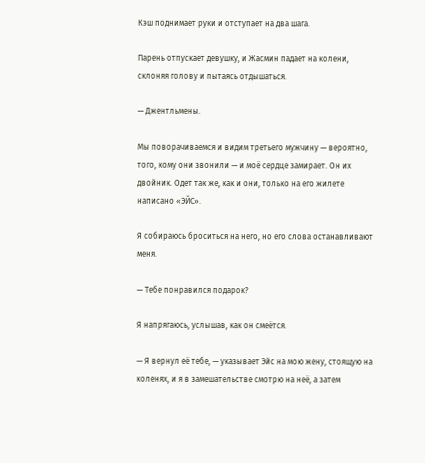Кэш поднимает руки и отступает на два шага.

Парень отпускает девушку, и Жасмин падает на колени, склоняя голову и пытаясь отдышаться.

— Джентльмены.

Мы поворачиваемся и видим третьего мужчину — вероятно, того, кому они звонили — и моё сердце замирает. Он их двойник. Одет так же, как и они, только на его жилете написано «ЭЙС».

Я собираюсь броситься на него, но его слова останавливают меня.

— Тебе понравился подарок?

Я напрягаюсь, услышав, как он смеётся.

— Я вернул её тебе, — указывает Эйс на мою жену, стоящую на коленях, и я в замешательстве смотрю на неё, а затем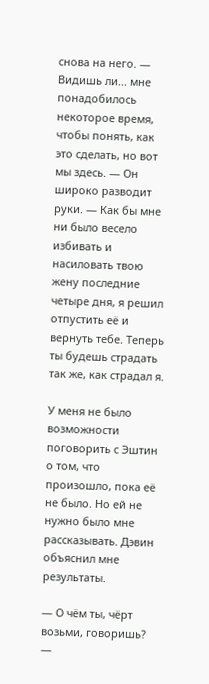снова на него. — Видишь ли... мне понадобилось некоторое время, чтобы понять, как это сделать, но вот мы здесь. — Он широко разводит руки. — Как бы мне ни было весело избивать и насиловать твою жену последние четыре дня, я решил отпустить её и вернуть тебе. Теперь ты будешь страдать так же, как страдал я.

У меня не было возможности поговорить с Эштин о том, что произошло, пока её не было. Но ей не нужно было мне рассказывать. Дэвин объяснил мне результаты.

— О чём ты, чёрт возьми, говоришь? —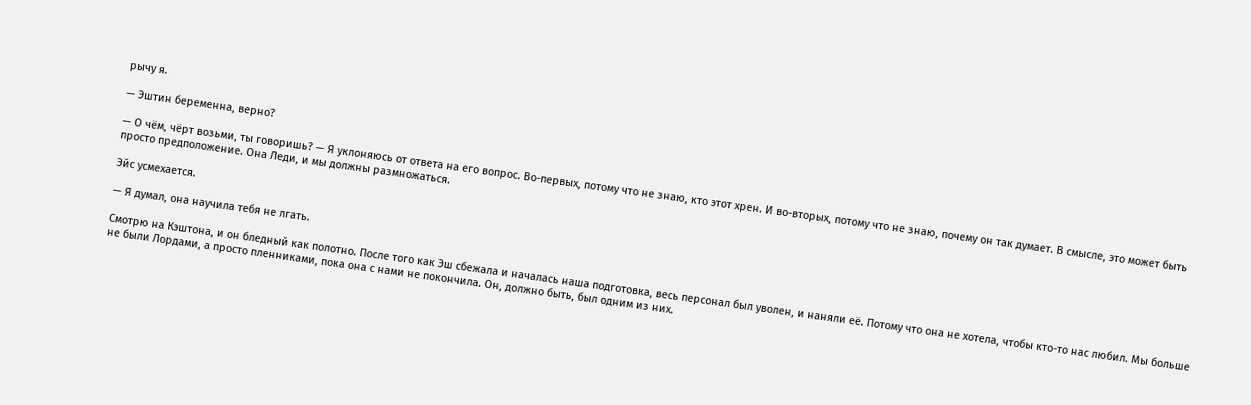рычу я.

— Эштин беременна, верно?

— О чём, чёрт возьми, ты говоришь? — Я уклоняюсь от ответа на его вопрос. Во-первых, потому что не знаю, кто этот хрен. И во-вторых, потому что не знаю, почему он так думает. В смысле, это может быть просто предположение. Она Леди, и мы должны размножаться.

Эйс усмехается.

— Я думал, она научила тебя не лгать.

Смотрю на Кэштона, и он бледный как полотно. После того как Эш сбежала и началась наша подготовка, весь персонал был уволен, и наняли её. Потому что она не хотела, чтобы кто-то нас любил. Мы больше не были Лордами, а просто пленниками, пока она с нами не покончила. Он, должно быть, был одним из них.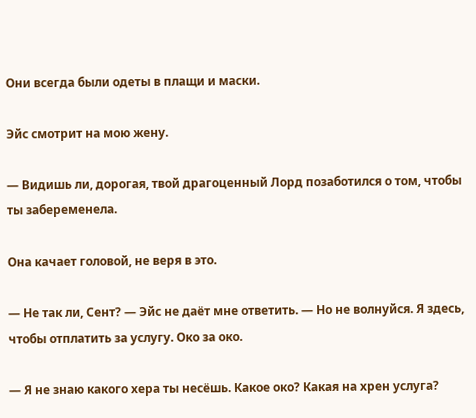Они всегда были одеты в плащи и маски.

Эйс смотрит на мою жену.

— Видишь ли, дорогая, твой драгоценный Лорд позаботился о том, чтобы ты забеременела.

Она качает головой, не веря в это.

— Не так ли, Сент? — Эйс не даёт мне ответить. — Но не волнуйся. Я здесь, чтобы отплатить за услугу. Око за око.

— Я не знаю какого хера ты несёшь. Какое око? Какая на хрен услуга?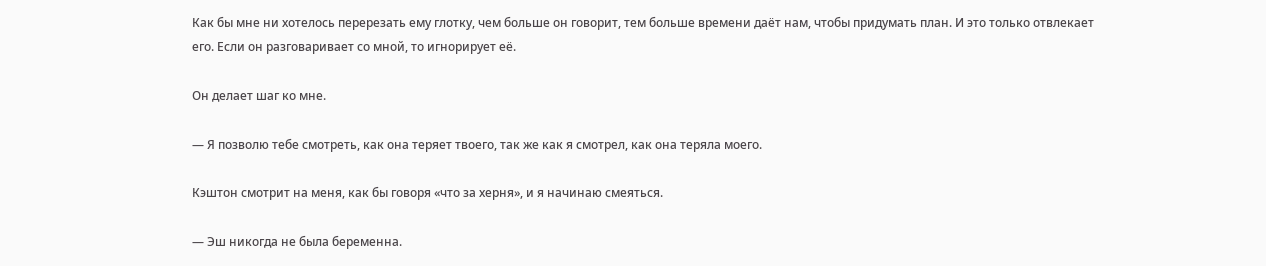Как бы мне ни хотелось перерезать ему глотку, чем больше он говорит, тем больше времени даёт нам, чтобы придумать план. И это только отвлекает его. Если он разговаривает со мной, то игнорирует её.

Он делает шаг ко мне.

— Я позволю тебе смотреть, как она теряет твоего, так же как я смотрел, как она теряла моего.

Кэштон смотрит на меня, как бы говоря «что за херня», и я начинаю смеяться.

— Эш никогда не была беременна.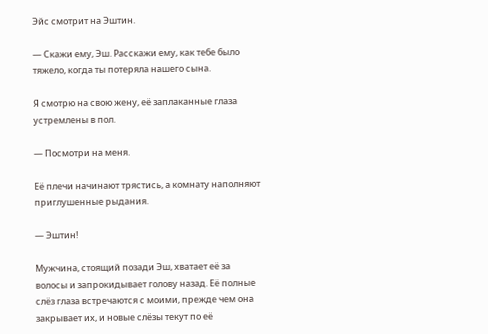Эйс смотрит на Эштин.

— Скажи ему, Эш. Расскажи ему, как тебе было тяжело, когда ты потеряла нашего сына.

Я смотрю на свою жену, её заплаканные глаза устремлены в пол.

— Посмотри на меня.

Её плечи начинают трястись, а комнату наполняют приглушенные рыдания.

— Эштин!

Мужчина, стоящий позади Эш, хватает её за волосы и запрокидывает голову назад. Её полные слёз глаза встречаются с моими, прежде чем она закрывает их, и новые слёзы текут по её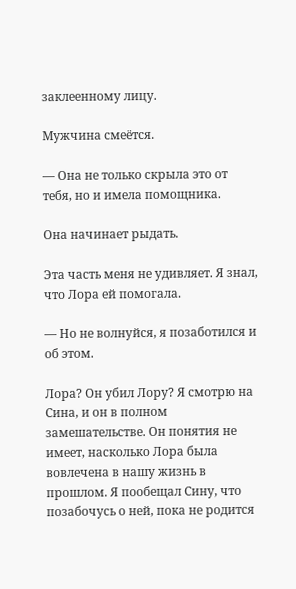заклеенному лицу.

Мужчина смеётся.

— Она не только скрыла это от тебя, но и имела помощника.

Она начинает рыдать.

Эта часть меня не удивляет. Я знал, что Лора ей помогала.

— Но не волнуйся, я позаботился и об этом.

Лора? Он убил Лору? Я смотрю на Сина, и он в полном замешательстве. Он понятия не имеет, насколько Лора была вовлечена в нашу жизнь в прошлом. Я пообещал Сину, что позабочусь о ней, пока не родится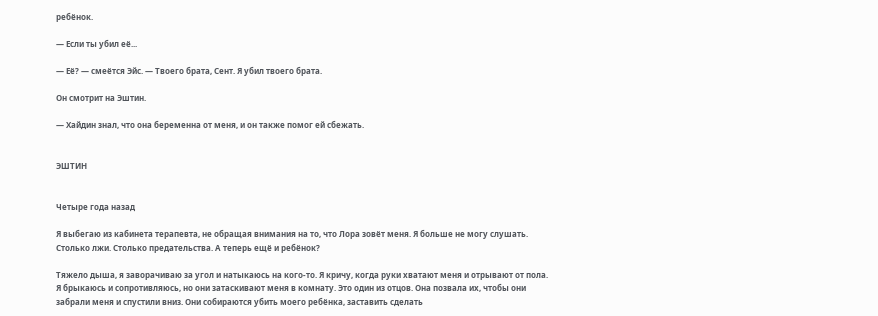ребёнок.

— Если ты убил её...

— Её? — смеётся Эйс. — Твоего брата, Сент. Я убил твоего брата.

Он смотрит на Эштин.

— Хайдин знал, что она беременна от меня, и он также помог ей сбежать.


ЭШТИН


Четыре года назад

Я выбегаю из кабинета терапевта, не обращая внимания на то, что Лора зовёт меня. Я больше не могу слушать. Столько лжи. Столько предательства. А теперь ещё и ребёнок?

Тяжело дыша, я заворачиваю за угол и натыкаюсь на кого-то. Я кричу, когда руки хватают меня и отрывают от пола. Я брыкаюсь и сопротивляюсь, но они затаскивают меня в комнату. Это один из отцов. Она позвала их, чтобы они забрали меня и спустили вниз. Они собираются убить моего ребёнка, заставить сделать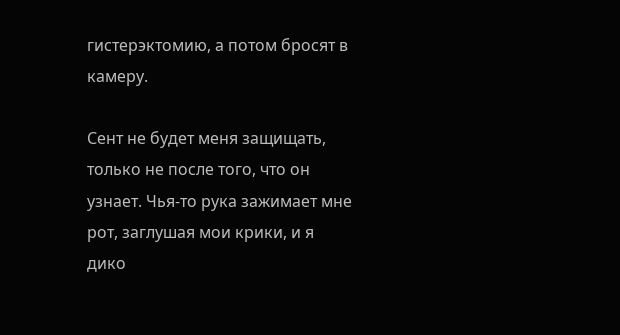гистерэктомию, а потом бросят в камеру.

Сент не будет меня защищать, только не после того, что он узнает. Чья-то рука зажимает мне рот, заглушая мои крики, и я дико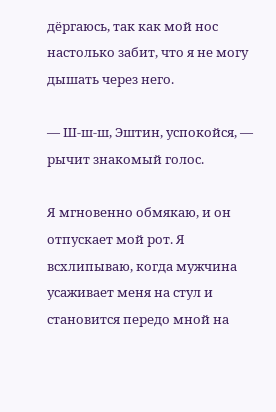дёргаюсь, так как мой нос настолько забит, что я не могу дышать через него.

— Ш-ш-ш, Эштин, успокойся, — рычит знакомый голос.

Я мгновенно обмякаю, и он отпускает мой рот. Я всхлипываю, когда мужчина усаживает меня на стул и становится передо мной на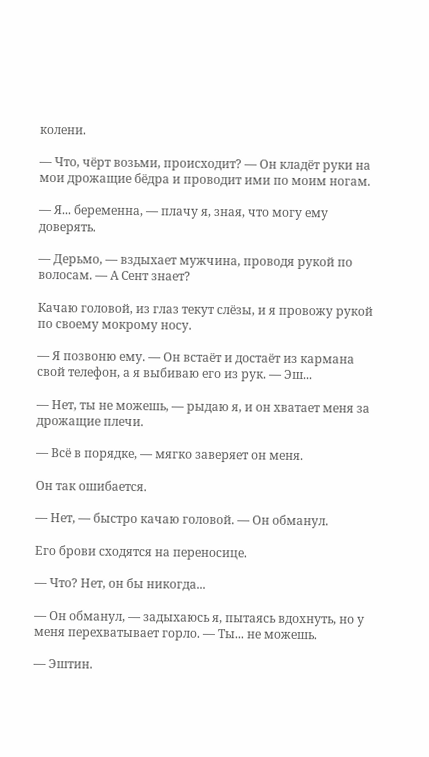колени.

— Что, чёрт возьми, происходит? — Он кладёт руки на мои дрожащие бёдра и проводит ими по моим ногам.

— Я... беременна, — плачу я, зная, что могу ему доверять.

— Дерьмо, — вздыхает мужчина, проводя рукой по волосам. — А Сент знает?

Качаю головой, из глаз текут слёзы, и я провожу рукой по своему мокрому носу.

— Я позвоню ему. — Он встаёт и достаёт из кармана свой телефон, а я выбиваю его из рук. — Эш...

— Нет, ты не можешь, — рыдаю я, и он хватает меня за дрожащие плечи.

— Всё в порядке, — мягко заверяет он меня.

Он так ошибается.

— Нет, — быстро качаю головой. — Он обманул.

Его брови сходятся на переносице.

— Что? Нет, он бы никогда...

— Он обманул, — задыхаюсь я, пытаясь вдохнуть, но у меня перехватывает горло. — Ты... не можешь.

— Эштин.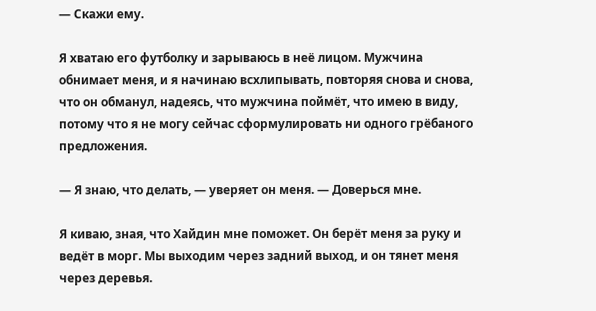— Скажи ему.

Я хватаю его футболку и зарываюсь в неё лицом. Мужчина обнимает меня, и я начинаю всхлипывать, повторяя снова и снова, что он обманул, надеясь, что мужчина поймёт, что имею в виду, потому что я не могу сейчас сформулировать ни одного грёбаного предложения.

— Я знаю, что делать, — уверяет он меня. — Доверься мне.

Я киваю, зная, что Хайдин мне поможет. Он берёт меня за руку и ведёт в морг. Мы выходим через задний выход, и он тянет меня через деревья.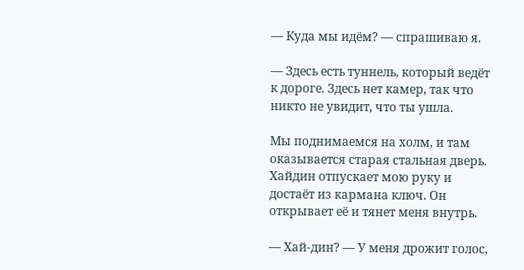— Куда мы идём? — спрашиваю я.

— Здесь есть туннель, который ведёт к дороге. Здесь нет камер, так что никто не увидит, что ты ушла.

Мы поднимаемся на холм, и там оказывается старая стальная дверь. Хайдин отпускает мою руку и достаёт из кармана ключ. Он открывает её и тянет меня внутрь.

— Хай-дин? — У меня дрожит голос,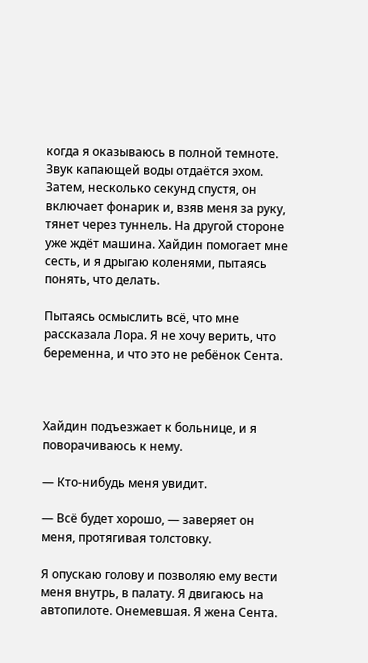когда я оказываюсь в полной темноте. Звук капающей воды отдаётся эхом. Затем, несколько секунд спустя, он включает фонарик и, взяв меня за руку, тянет через туннель. На другой стороне уже ждёт машина. Хайдин помогает мне сесть, и я дрыгаю коленями, пытаясь понять, что делать.

Пытаясь осмыслить всё, что мне рассказала Лора. Я не хочу верить, что беременна, и что это не ребёнок Сента.



Хайдин подъезжает к больнице, и я поворачиваюсь к нему.

— Кто-нибудь меня увидит.

— Всё будет хорошо, — заверяет он меня, протягивая толстовку.

Я опускаю голову и позволяю ему вести меня внутрь, в палату. Я двигаюсь на автопилоте. Онемевшая. Я жена Сента.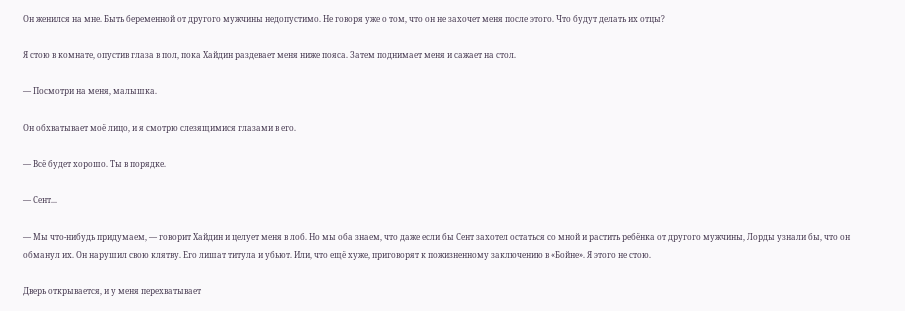Он женился на мне. Быть беременной от другого мужчины недопустимо. Не говоря уже о том, что он не захочет меня после этого. Что будут делать их отцы?

Я стою в комнате, опустив глаза в пол, пока Хайдин раздевает меня ниже пояса. Затем поднимает меня и сажает на стол.

— Посмотри на меня, малышка.

Он обхватывает моё лицо, и я смотрю слезящимися глазами в его.

— Всё будет хорошо. Ты в порядке.

— Сент...

— Мы что-нибудь придумаем, — говорит Хайдин и целует меня в лоб. Но мы оба знаем, что даже если бы Сент захотел остаться со мной и растить ребёнка от другого мужчины, Лорды узнали бы, что он обманул их. Он нарушил свою клятву. Его лишат титула и убьют. Или, что ещё хуже, приговорят к пожизненному заключению в «Бойне». Я этого не стою.

Дверь открывается, и у меня перехватывает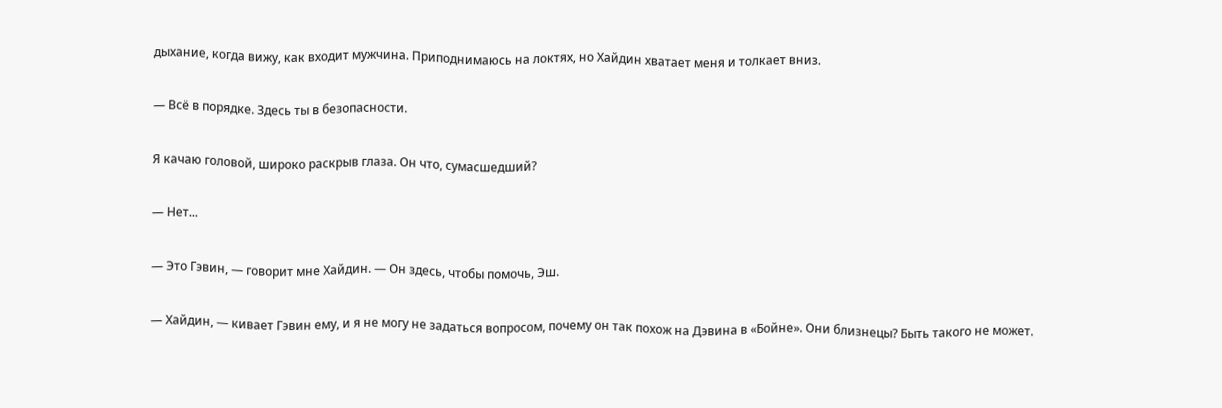дыхание, когда вижу, как входит мужчина. Приподнимаюсь на локтях, но Хайдин хватает меня и толкает вниз.

— Всё в порядке. Здесь ты в безопасности.

Я качаю головой, широко раскрыв глаза. Он что, сумасшедший?

— Нет...

— Это Гэвин, — говорит мне Хайдин. — Он здесь, чтобы помочь, Эш.

— Хайдин, — кивает Гэвин ему, и я не могу не задаться вопросом, почему он так похож на Дэвина в «Бойне». Они близнецы? Быть такого не может.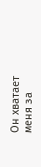Он хватает меня за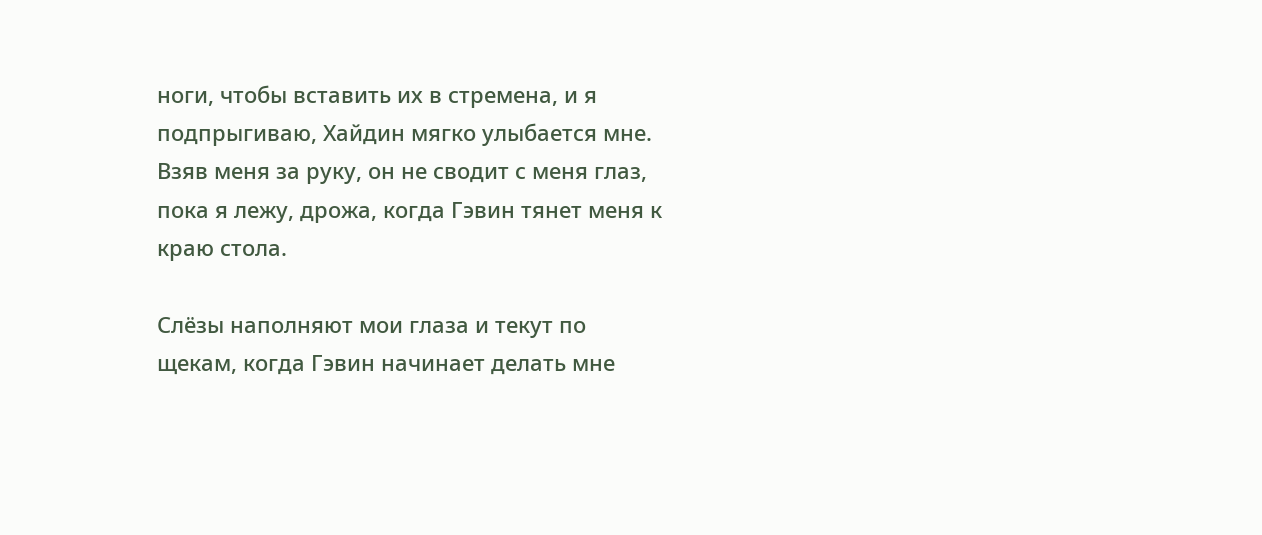ноги, чтобы вставить их в стремена, и я подпрыгиваю, Хайдин мягко улыбается мне. Взяв меня за руку, он не сводит с меня глаз, пока я лежу, дрожа, когда Гэвин тянет меня к краю стола.

Слёзы наполняют мои глаза и текут по щекам, когда Гэвин начинает делать мне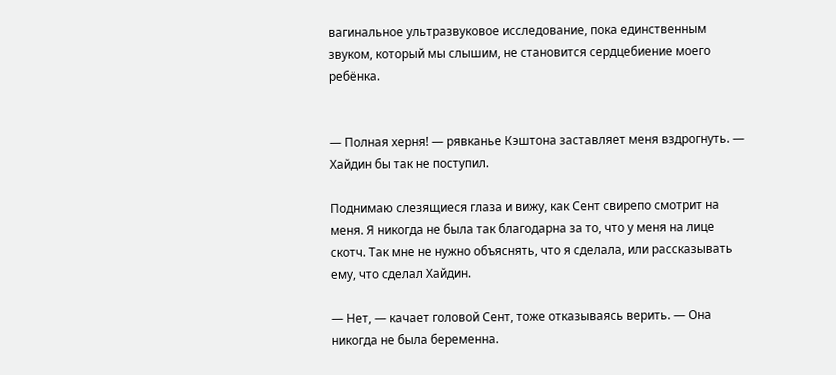вагинальное ультразвуковое исследование, пока единственным звуком, который мы слышим, не становится сердцебиение моего ребёнка.


— Полная херня! — рявканье Кэштона заставляет меня вздрогнуть. — Хайдин бы так не поступил.

Поднимаю слезящиеся глаза и вижу, как Сент свирепо смотрит на меня. Я никогда не была так благодарна за то, что у меня на лице скотч. Так мне не нужно объяснять, что я сделала, или рассказывать ему, что сделал Хайдин.

— Нет, — качает головой Сент, тоже отказываясь верить. — Она никогда не была беременна.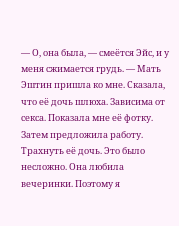— О, она была, — смеётся Эйс, и у меня сжимается грудь. — Мать Эштин пришла ко мне. Сказала, что её дочь шлюха. Зависима от секса. Показала мне её фотку. Затем предложила работу. Трахнуть её дочь. Это было несложно. Она любила вечеринки. Поэтому я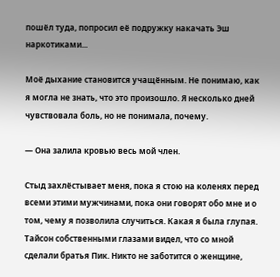пошёл туда, попросил её подружку накачать Эш наркотиками...

Моё дыхание становится учащённым. Не понимаю, как я могла не знать, что это произошло. Я несколько дней чувствовала боль, но не понимала, почему.

— Она залила кровью весь мой член.

Стыд захлёстывает меня, пока я стою на коленях перед всеми этими мужчинами, пока они говорят обо мне и о том, чему я позволила случиться. Какая я была глупая. Тайсон собственными глазами видел, что со мной сделали братья Пик. Никто не заботится о женщине,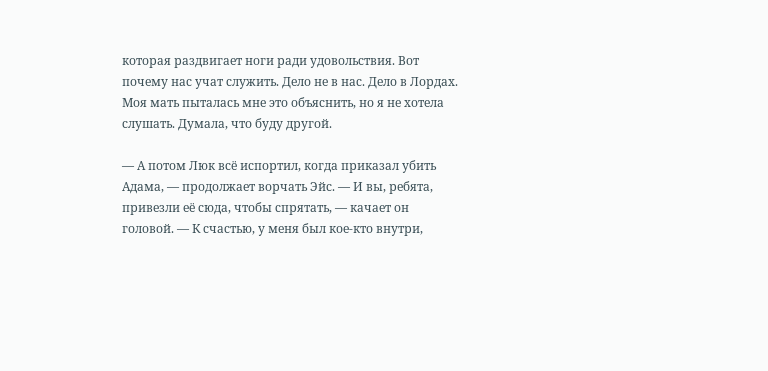которая раздвигает ноги ради удовольствия. Вот почему нас учат служить. Дело не в нас. Дело в Лордах. Моя мать пыталась мне это объяснить, но я не хотела слушать. Думала, что буду другой.

— А потом Люк всё испортил, когда приказал убить Адама, — продолжает ворчать Эйс. — И вы, ребята, привезли её сюда, чтобы спрятать, — качает он головой. — К счастью, у меня был кое-кто внутри,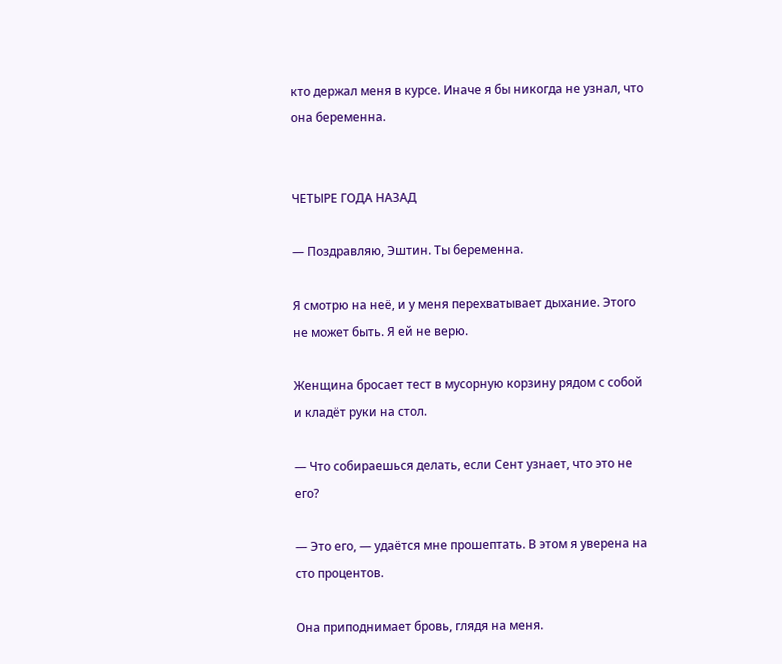кто держал меня в курсе. Иначе я бы никогда не узнал, что она беременна.


ЧЕТЫРЕ ГОДА НАЗАД

— Поздравляю, Эштин. Ты беременна.

Я смотрю на неё, и у меня перехватывает дыхание. Этого не может быть. Я ей не верю.

Женщина бросает тест в мусорную корзину рядом с собой и кладёт руки на стол.

— Что собираешься делать, если Сент узнает, что это не его?

— Это его, — удаётся мне прошептать. В этом я уверена на сто процентов.

Она приподнимает бровь, глядя на меня.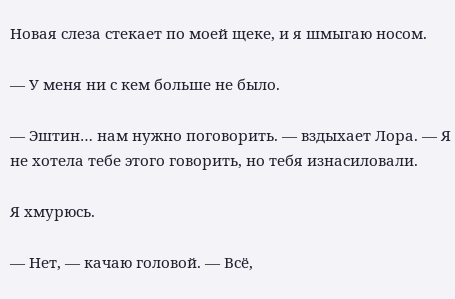Новая слеза стекает по моей щеке, и я шмыгаю носом.

— У меня ни с кем больше не было.

— Эштин… нам нужно поговорить. — вздыхает Лора. — Я не хотела тебе этого говорить, но тебя изнасиловали.

Я хмурюсь.

— Нет, — качаю головой. — Всё,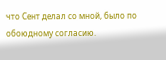что Сент делал со мной, было по обоюдному согласию.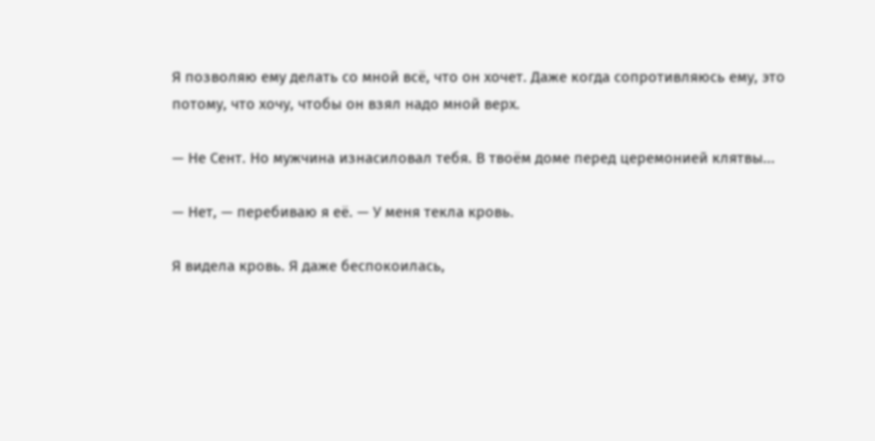Я позволяю ему делать со мной всё, что он хочет. Даже когда сопротивляюсь ему, это потому, что хочу, чтобы он взял надо мной верх.

— Не Сент. Но мужчина изнасиловал тебя. В твоём доме перед церемонией клятвы...

— Нет, — перебиваю я её. — У меня текла кровь.

Я видела кровь. Я даже беспокоилась,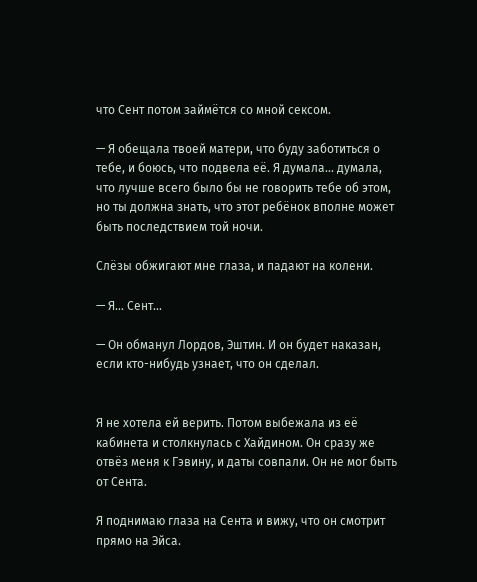что Сент потом займётся со мной сексом.

— Я обещала твоей матери, что буду заботиться о тебе, и боюсь, что подвела её. Я думала... думала, что лучше всего было бы не говорить тебе об этом, но ты должна знать, что этот ребёнок вполне может быть последствием той ночи.

Слёзы обжигают мне глаза, и падают на колени.

— Я... Сент...

— Он обманул Лордов, Эштин. И он будет наказан, если кто-нибудь узнает, что он сделал.


Я не хотела ей верить. Потом выбежала из её кабинета и столкнулась с Хайдином. Он сразу же отвёз меня к Гэвину, и даты совпали. Он не мог быть от Сента.

Я поднимаю глаза на Сента и вижу, что он смотрит прямо на Эйса.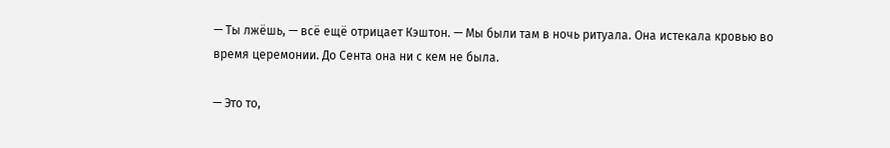— Ты лжёшь, — всё ещё отрицает Кэштон. — Мы были там в ночь ритуала. Она истекала кровью во время церемонии. До Сента она ни с кем не была.

— Это то,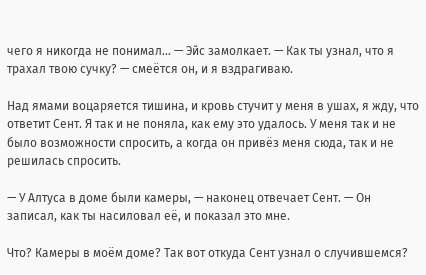чего я никогда не понимал... — Эйс замолкает. — Как ты узнал, что я трахал твою сучку? — смеётся он, и я вздрагиваю.

Над ямами воцаряется тишина, и кровь стучит у меня в ушах, я жду, что ответит Сент. Я так и не поняла, как ему это удалось. У меня так и не было возможности спросить, а когда он привёз меня сюда, так и не решилась спросить.

— У Алтуса в доме были камеры, — наконец отвечает Сент. — Он записал, как ты насиловал её, и показал это мне.

Что? Камеры в моём доме? Так вот откуда Сент узнал о случившемся?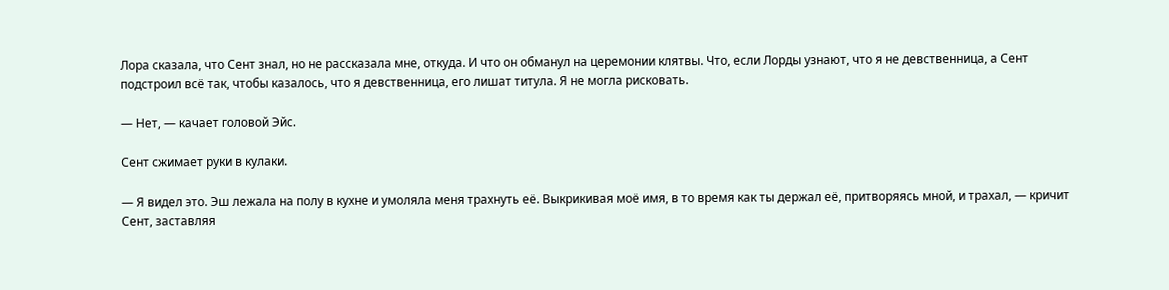Лора сказала, что Сент знал, но не рассказала мне, откуда. И что он обманул на церемонии клятвы. Что, если Лорды узнают, что я не девственница, а Сент подстроил всё так, чтобы казалось, что я девственница, его лишат титула. Я не могла рисковать.

— Нет, — качает головой Эйс.

Сент сжимает руки в кулаки.

— Я видел это. Эш лежала на полу в кухне и умоляла меня трахнуть её. Выкрикивая моё имя, в то время как ты держал её, притворяясь мной, и трахал, — кричит Сент, заставляя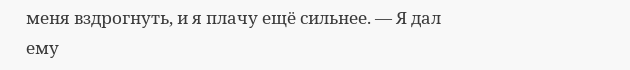меня вздрогнуть, и я плачу ещё сильнее. — Я дал ему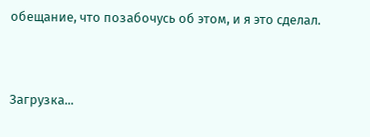обещание, что позабочусь об этом, и я это сделал.


Загрузка...